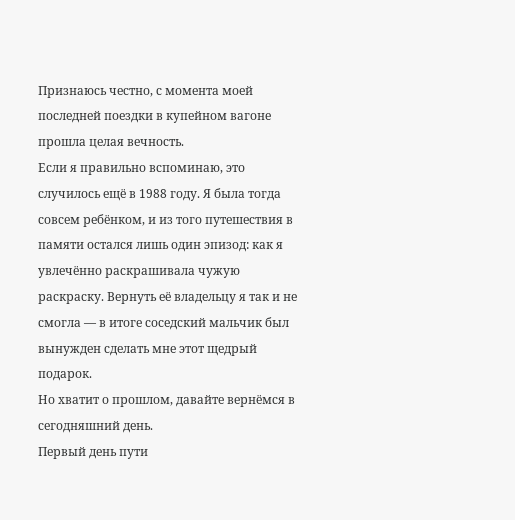Признаюсь честно, с момента моей последней поездки в купейном вагоне прошла целая вечность.
Если я правильно вспоминаю, это случилось ещё в 1988 году. Я была тогда совсем ребёнком, и из того путешествия в памяти остался лишь один эпизод: как я увлечённо раскрашивала чужую раскраску. Вернуть её владельцу я так и не смогла — в итоге соседский мальчик был вынужден сделать мне этот щедрый подарок.
Но хватит о прошлом, давайте вернёмся в сегодняшний день.
Первый день пути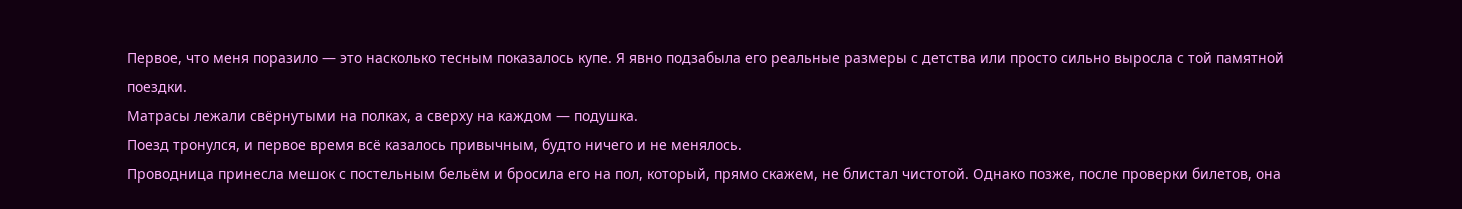Первое, что меня поразило — это насколько тесным показалось купе. Я явно подзабыла его реальные размеры с детства или просто сильно выросла с той памятной поездки.
Матрасы лежали свёрнутыми на полках, а сверху на каждом — подушка.
Поезд тронулся, и первое время всё казалось привычным, будто ничего и не менялось.
Проводница принесла мешок с постельным бельём и бросила его на пол, который, прямо скажем, не блистал чистотой. Однако позже, после проверки билетов, она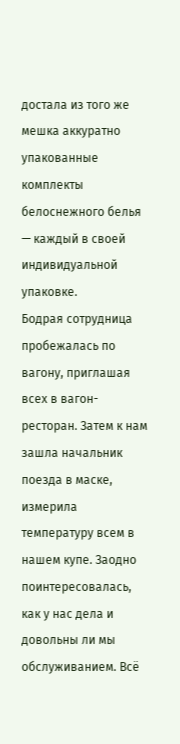достала из того же мешка аккуратно упакованные комплекты белоснежного белья — каждый в своей индивидуальной упаковке.
Бодрая сотрудница пробежалась по вагону, приглашая всех в вагон-ресторан. Затем к нам зашла начальник поезда в маске, измерила температуру всем в нашем купе. Заодно поинтересовалась, как у нас дела и довольны ли мы обслуживанием. Всё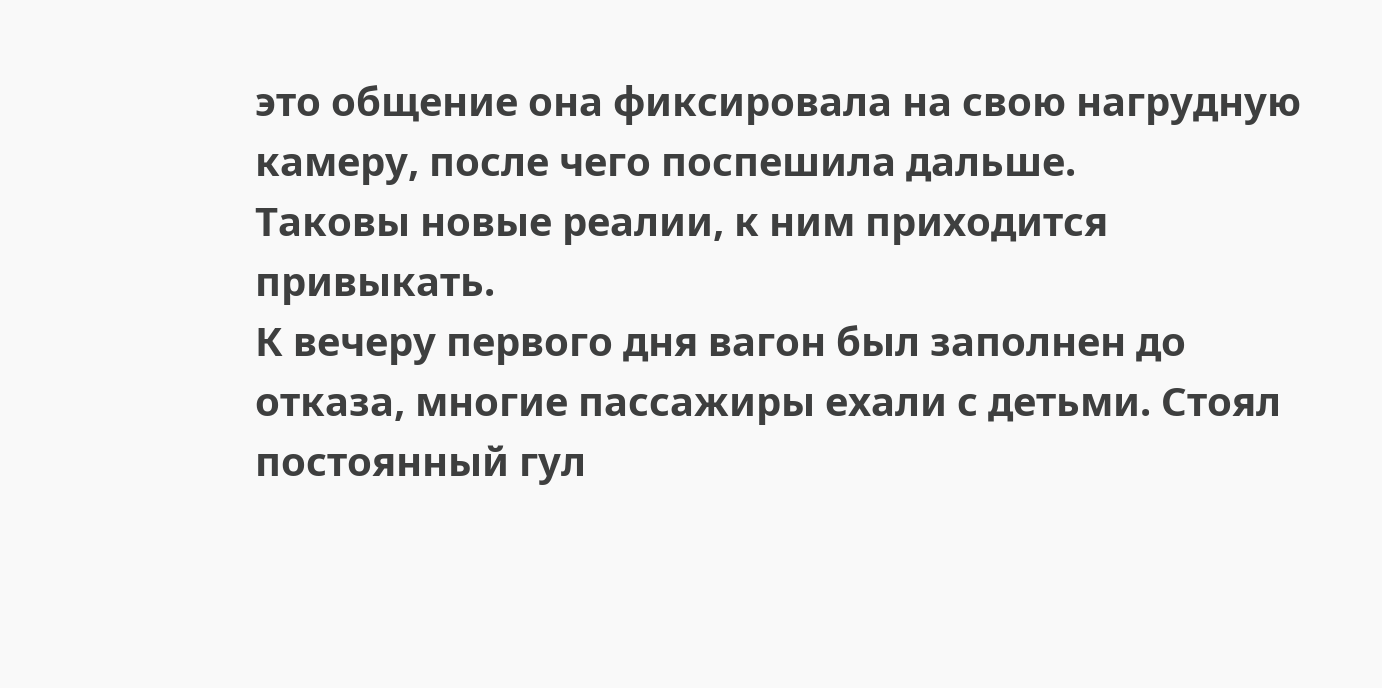это общение она фиксировала на свою нагрудную камеру, после чего поспешила дальше.
Таковы новые реалии, к ним приходится привыкать.
К вечеру первого дня вагон был заполнен до отказа, многие пассажиры ехали с детьми. Стоял постоянный гул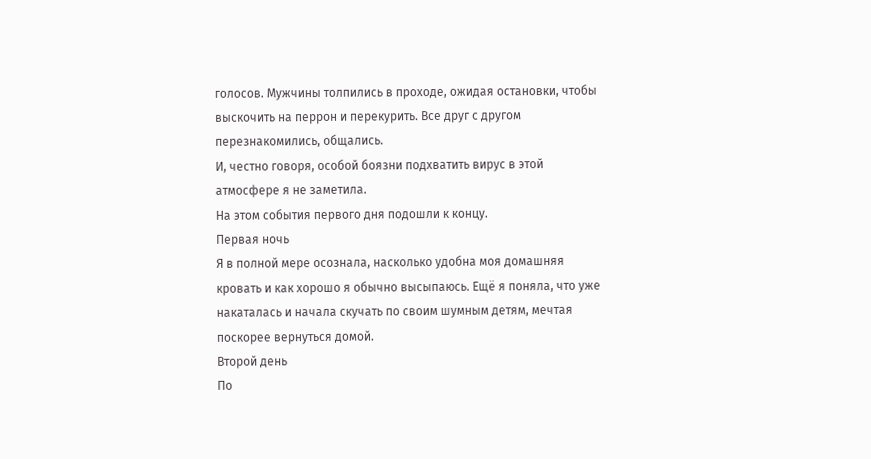голосов. Мужчины толпились в проходе, ожидая остановки, чтобы выскочить на перрон и перекурить. Все друг с другом перезнакомились, общались.
И, честно говоря, особой боязни подхватить вирус в этой атмосфере я не заметила.
На этом события первого дня подошли к концу.
Первая ночь
Я в полной мере осознала, насколько удобна моя домашняя кровать и как хорошо я обычно высыпаюсь. Ещё я поняла, что уже накаталась и начала скучать по своим шумным детям, мечтая поскорее вернуться домой.
Второй день
По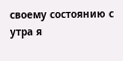своему состоянию с утра я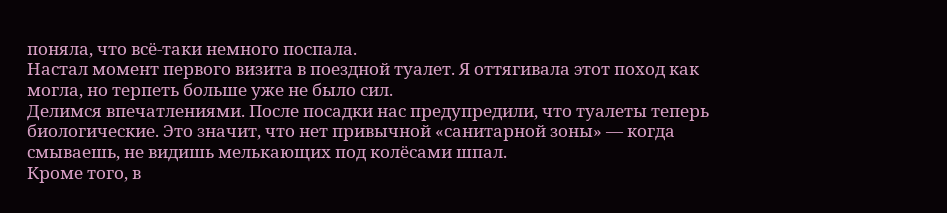поняла, что всё-таки немного поспала.
Настал момент первого визита в поездной туалет. Я оттягивала этот поход как могла, но терпеть больше уже не было сил.
Делимся впечатлениями. После посадки нас предупредили, что туалеты теперь биологические. Это значит, что нет привычной «санитарной зоны» — когда смываешь, не видишь мелькающих под колёсами шпал.
Кроме того, в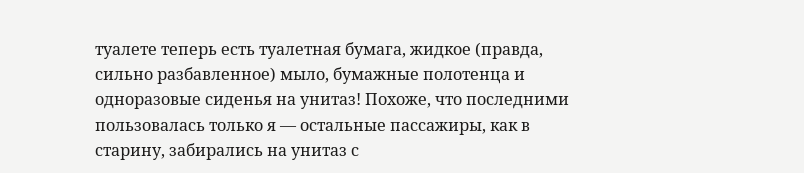туалете теперь есть туалетная бумага, жидкое (правда, сильно разбавленное) мыло, бумажные полотенца и одноразовые сиденья на унитаз! Похоже, что последними пользовалась только я — остальные пассажиры, как в старину, забирались на унитаз с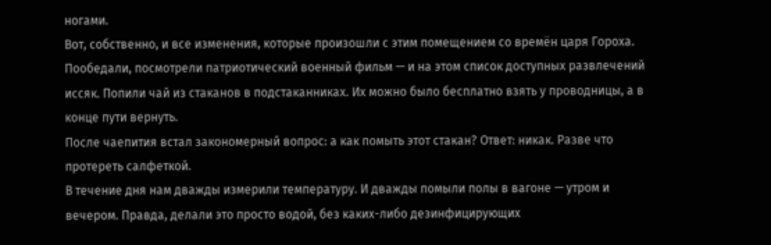ногами.
Вот, собственно, и все изменения, которые произошли с этим помещением со времён царя Гороха.
Пообедали, посмотрели патриотический военный фильм — и на этом список доступных развлечений иссяк. Попили чай из стаканов в подстаканниках. Их можно было бесплатно взять у проводницы, а в конце пути вернуть.
После чаепития встал закономерный вопрос: а как помыть этот стакан? Ответ: никак. Разве что протереть салфеткой.
В течение дня нам дважды измерили температуру. И дважды помыли полы в вагоне — утром и вечером. Правда, делали это просто водой, без каких-либо дезинфицирующих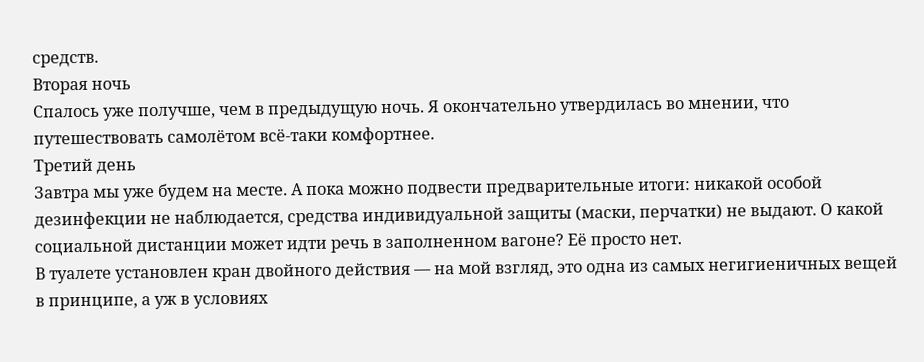средств.
Вторая ночь
Спалось уже получше, чем в предыдущую ночь. Я окончательно утвердилась во мнении, что путешествовать самолётом всё-таки комфортнее.
Третий день
Завтра мы уже будем на месте. А пока можно подвести предварительные итоги: никакой особой дезинфекции не наблюдается, средства индивидуальной защиты (маски, перчатки) не выдают. О какой социальной дистанции может идти речь в заполненном вагоне? Её просто нет.
В туалете установлен кран двойного действия — на мой взгляд, это одна из самых негигиеничных вещей в принципе, а уж в условиях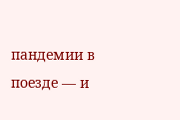пандемии в поезде — и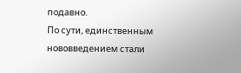подавно.
По сути, единственным нововведением стали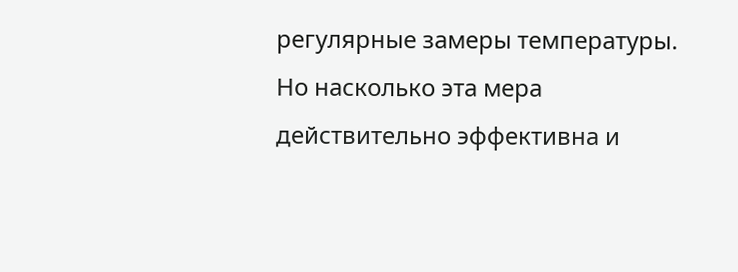регулярные замеры температуры. Но насколько эта мера действительно эффективна и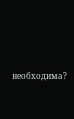необходима?